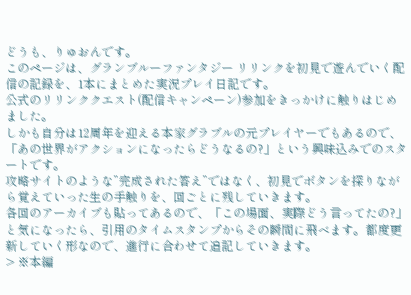どうも、りゅおんです。
このページは、グランブルーファンタジー リリンクを初見で遊んでいく配信の記録を、1本にまとめた実況プレイ日記です。
公式のリリンククエスト(配信キャンペーン)参加をきっかけに触りはじめました。
しかも自分は12周年を迎える本家グラブルの元プレイヤーでもあるので、「あの世界がアクションになったらどうなるの?」という興味込みでのスタートです。
攻略サイトのような”完成された答え”ではなく、初見でボタンを探りながら覚えていった生の手触りを、回ごとに残していきます。
各回のアーカイブも貼ってあるので、「この場面、実際どう言ってたの?」と気になったら、引用のタイムスタンプからその瞬間に飛べます。都度更新していく形なので、進行に合わせて追記していきます。
> ※本編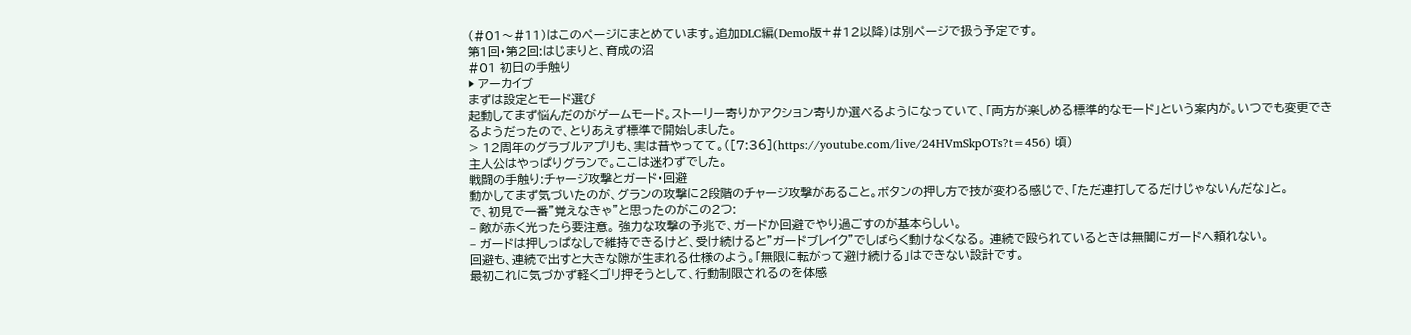(#01〜#11)はこのページにまとめています。追加DLC編(Demo版+#12以降)は別ページで扱う予定です。
第1回・第2回:はじまりと、育成の沼
#01 初日の手触り
▶ アーカイブ
まずは設定とモード選び
起動してまず悩んだのがゲームモード。ストーリー寄りかアクション寄りか選べるようになっていて、「両方が楽しめる標準的なモード」という案内が。いつでも変更できるようだったので、とりあえず標準で開始しました。
> 12周年のグラブルアプリも、実は昔やってて。([7:36](https://youtube.com/live/24HVmSkpOTs?t=456) 頃)
主人公はやっぱりグランで。ここは迷わずでした。
戦闘の手触り:チャージ攻撃とガード・回避
動かしてまず気づいたのが、グランの攻撃に2段階のチャージ攻撃があること。ボタンの押し方で技が変わる感じで、「ただ連打してるだけじゃないんだな」と。
で、初見で一番”覚えなきゃ”と思ったのがこの2つ:
– 敵が赤く光ったら要注意。 強力な攻撃の予兆で、ガードか回避でやり過ごすのが基本らしい。
– ガードは押しっぱなしで維持できるけど、受け続けると”ガードブレイク”でしばらく動けなくなる。 連続で殴られているときは無闇にガードへ頼れない。
回避も、連続で出すと大きな隙が生まれる仕様のよう。「無限に転がって避け続ける」はできない設計です。
最初これに気づかず軽くゴリ押そうとして、行動制限されるのを体感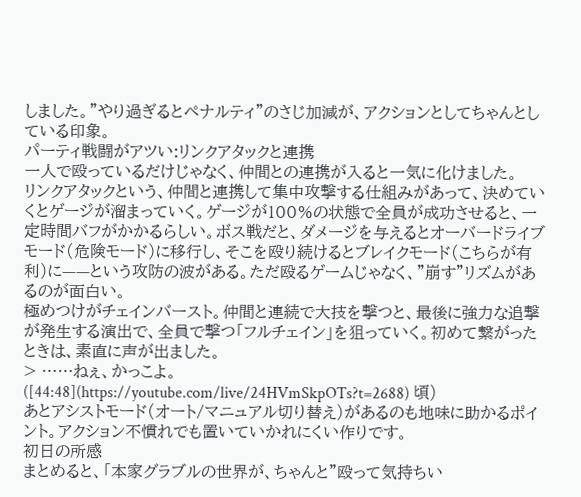しました。”やり過ぎるとペナルティ”のさじ加減が、アクションとしてちゃんとしている印象。
パーティ戦闘がアツい:リンクアタックと連携
一人で殴っているだけじゃなく、仲間との連携が入ると一気に化けました。
リンクアタックという、仲間と連携して集中攻撃する仕組みがあって、決めていくとゲージが溜まっていく。ゲージが100%の状態で全員が成功させると、一定時間バフがかかるらしい。ボス戦だと、ダメージを与えるとオーバードライブモード(危険モード)に移行し、そこを殴り続けるとブレイクモード(こちらが有利)に——という攻防の波がある。ただ殴るゲームじゃなく、”崩す”リズムがあるのが面白い。
極めつけがチェインバースト。仲間と連続で大技を撃つと、最後に強力な追撃が発生する演出で、全員で撃つ「フルチェイン」を狙っていく。初めて繋がったときは、素直に声が出ました。
> ……ねぇ、かっこよ。([44:48](https://youtube.com/live/24HVmSkpOTs?t=2688) 頃)
あとアシストモード(オート/マニュアル切り替え)があるのも地味に助かるポイント。アクション不慣れでも置いていかれにくい作りです。
初日の所感
まとめると、「本家グラブルの世界が、ちゃんと”殴って気持ちい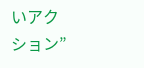いアクション”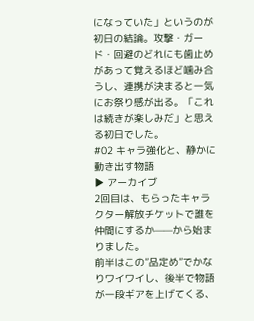になっていた」というのが初日の結論。攻撃・ガード・回避のどれにも歯止めがあって覚えるほど噛み合うし、連携が決まると一気にお祭り感が出る。「これは続きが楽しみだ」と思える初日でした。
#02 キャラ強化と、静かに動き出す物語
▶ アーカイブ
2回目は、もらったキャラクター解放チケットで誰を仲間にするか——から始まりました。
前半はこの”品定め”でかなりワイワイし、後半で物語が一段ギアを上げてくる、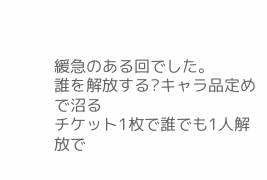緩急のある回でした。
誰を解放する?キャラ品定めで沼る
チケット1枚で誰でも1人解放で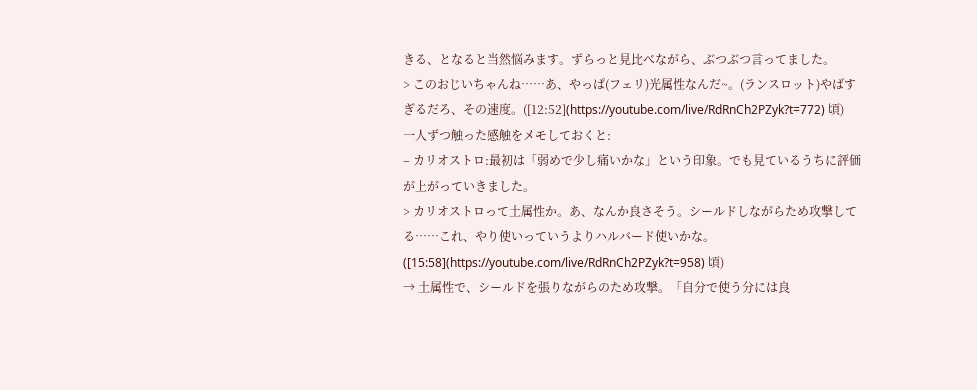きる、となると当然悩みます。ずらっと見比べながら、ぶつぶつ言ってました。
> このおじいちゃんね……あ、やっぱ(フェリ)光属性なんだ~。(ランスロット)やばすぎるだろ、その速度。([12:52](https://youtube.com/live/RdRnCh2PZyk?t=772) 頃)
一人ずつ触った感触をメモしておくと:
– カリオストロ:最初は「弱めで少し痛いかな」という印象。でも見ているうちに評価が上がっていきました。
> カリオストロって土属性か。あ、なんか良さそう。シールドしながらため攻撃してる……これ、やり使いっていうよりハルバード使いかな。([15:58](https://youtube.com/live/RdRnCh2PZyk?t=958) 頃)
→ 土属性で、シールドを張りながらのため攻撃。「自分で使う分には良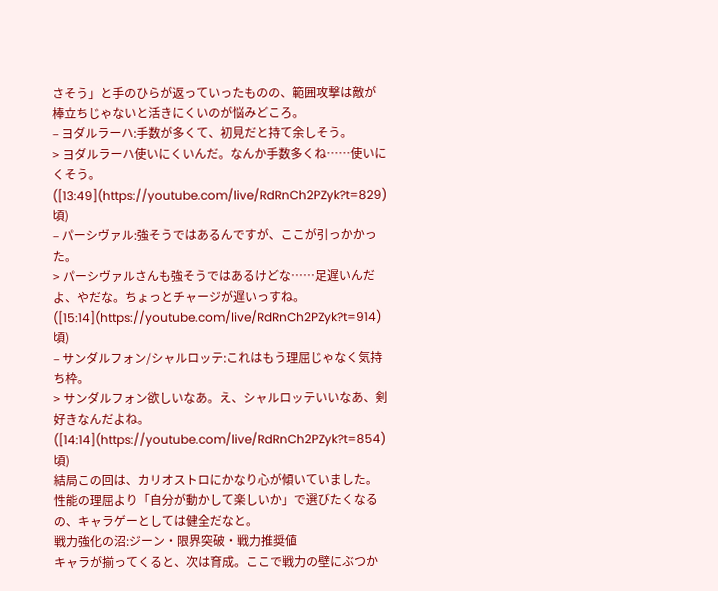さそう」と手のひらが返っていったものの、範囲攻撃は敵が棒立ちじゃないと活きにくいのが悩みどころ。
– ヨダルラーハ:手数が多くて、初見だと持て余しそう。
> ヨダルラーハ使いにくいんだ。なんか手数多くね……使いにくそう。([13:49](https://youtube.com/live/RdRnCh2PZyk?t=829) 頃)
– パーシヴァル:強そうではあるんですが、ここが引っかかった。
> パーシヴァルさんも強そうではあるけどな……足遅いんだよ、やだな。ちょっとチャージが遅いっすね。([15:14](https://youtube.com/live/RdRnCh2PZyk?t=914) 頃)
– サンダルフォン/シャルロッテ:これはもう理屈じゃなく気持ち枠。
> サンダルフォン欲しいなあ。え、シャルロッテいいなあ、剣好きなんだよね。([14:14](https://youtube.com/live/RdRnCh2PZyk?t=854) 頃)
結局この回は、カリオストロにかなり心が傾いていました。性能の理屈より「自分が動かして楽しいか」で選びたくなるの、キャラゲーとしては健全だなと。
戦力強化の沼:ジーン・限界突破・戦力推奨値
キャラが揃ってくると、次は育成。ここで戦力の壁にぶつか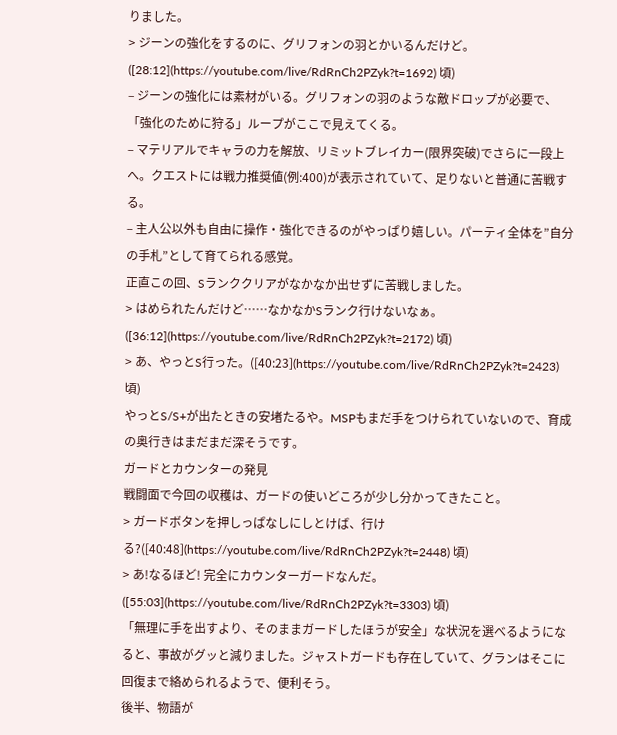りました。
> ジーンの強化をするのに、グリフォンの羽とかいるんだけど。([28:12](https://youtube.com/live/RdRnCh2PZyk?t=1692) 頃)
– ジーンの強化には素材がいる。グリフォンの羽のような敵ドロップが必要で、「強化のために狩る」ループがここで見えてくる。
– マテリアルでキャラの力を解放、リミットブレイカー(限界突破)でさらに一段上へ。クエストには戦力推奨値(例:400)が表示されていて、足りないと普通に苦戦する。
– 主人公以外も自由に操作・強化できるのがやっぱり嬉しい。パーティ全体を”自分の手札”として育てられる感覚。
正直この回、Sランククリアがなかなか出せずに苦戦しました。
> はめられたんだけど……なかなかSランク行けないなぁ。([36:12](https://youtube.com/live/RdRnCh2PZyk?t=2172) 頃)
> あ、やっとS行った。([40:23](https://youtube.com/live/RdRnCh2PZyk?t=2423) 頃)
やっとS/S+が出たときの安堵たるや。MSPもまだ手をつけられていないので、育成の奥行きはまだまだ深そうです。
ガードとカウンターの発見
戦闘面で今回の収穫は、ガードの使いどころが少し分かってきたこと。
> ガードボタンを押しっぱなしにしとけば、行ける?([40:48](https://youtube.com/live/RdRnCh2PZyk?t=2448) 頃)
> あ!なるほど! 完全にカウンターガードなんだ。([55:03](https://youtube.com/live/RdRnCh2PZyk?t=3303) 頃)
「無理に手を出すより、そのままガードしたほうが安全」な状況を選べるようになると、事故がグッと減りました。ジャストガードも存在していて、グランはそこに回復まで絡められるようで、便利そう。
後半、物語が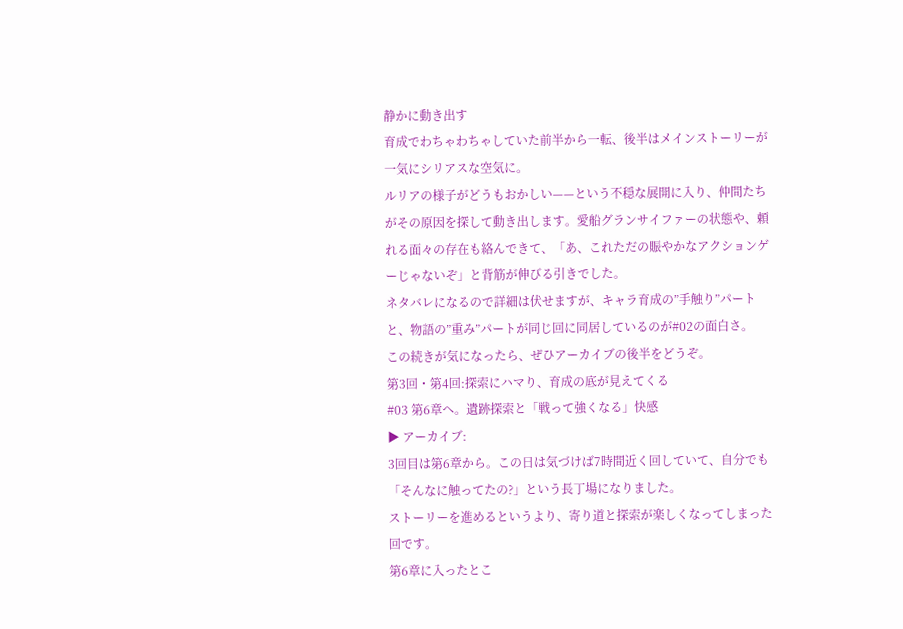静かに動き出す
育成でわちゃわちゃしていた前半から一転、後半はメインストーリーが一気にシリアスな空気に。
ルリアの様子がどうもおかしい——という不穏な展開に入り、仲間たちがその原因を探して動き出します。愛船グランサイファーの状態や、頼れる面々の存在も絡んできて、「あ、これただの賑やかなアクションゲーじゃないぞ」と背筋が伸びる引きでした。
ネタバレになるので詳細は伏せますが、キャラ育成の”手触り”パートと、物語の”重み”パートが同じ回に同居しているのが#02の面白さ。
この続きが気になったら、ぜひアーカイブの後半をどうぞ。
第3回・第4回:探索にハマり、育成の底が見えてくる
#03 第6章へ。遺跡探索と「戦って強くなる」快感
▶ アーカイブ:
3回目は第6章から。この日は気づけば7時間近く回していて、自分でも「そんなに触ってたの?」という長丁場になりました。
ストーリーを進めるというより、寄り道と探索が楽しくなってしまった回です。
第6章に入ったとこ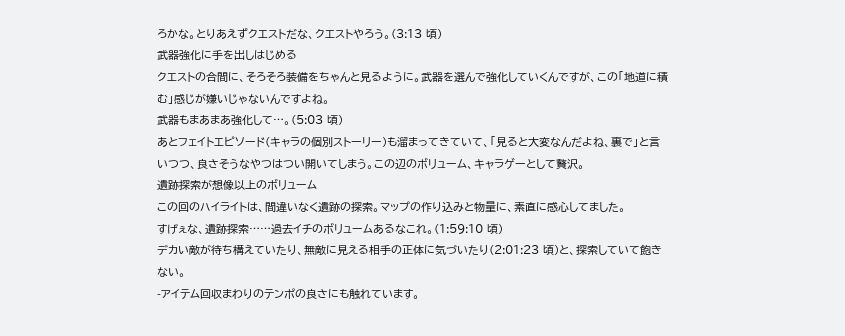ろかな。とりあえずクエストだな、クエストやろう。(3:13 頃)
武器強化に手を出しはじめる
クエストの合間に、そろそろ装備をちゃんと見るように。武器を選んで強化していくんですが、この「地道に積む」感じが嫌いじゃないんですよね。
武器もまあまあ強化して…。(5:03 頃)
あとフェイトエピソード(キャラの個別ストーリー)も溜まってきていて、「見ると大変なんだよね、裏で」と言いつつ、良さそうなやつはつい開いてしまう。この辺のボリューム、キャラゲーとして贅沢。
遺跡探索が想像以上のボリューム
この回のハイライトは、間違いなく遺跡の探索。マップの作り込みと物量に、素直に感心してました。
すげぇな、遺跡探索……過去イチのボリュームあるなこれ。(1:59:10 頃)
デカい敵が待ち構えていたり、無敵に見える相手の正体に気づいたり(2:01:23 頃)と、探索していて飽きない。
-アイテム回収まわりのテンポの良さにも触れています。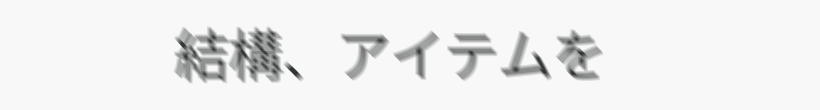結構、アイテムを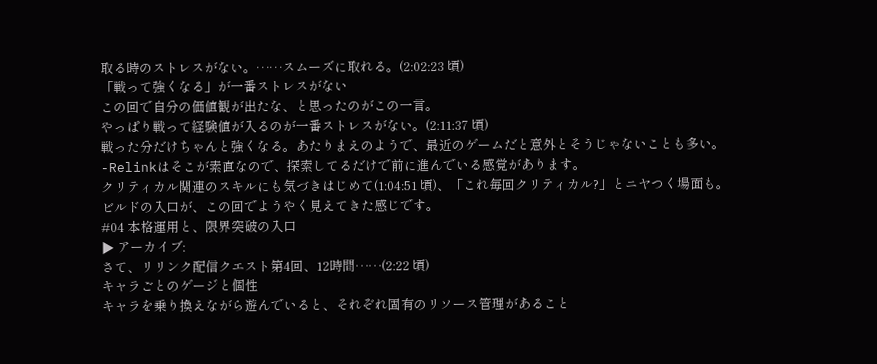取る時のストレスがない。……スムーズに取れる。(2:02:23 頃)
「戦って強くなる」が一番ストレスがない
この回で自分の価値観が出たな、と思ったのがこの一言。
やっぱり戦って経験値が入るのが一番ストレスがない。(2:11:37 頃)
戦った分だけちゃんと強くなる。あたりまえのようで、最近のゲームだと意外とそうじゃないことも多い。
-Relinkはそこが素直なので、探索してるだけで前に進んでいる感覚があります。
クリティカル関連のスキルにも気づきはじめて(1:04:51 頃)、「これ毎回クリティカル?」とニヤつく場面も。
ビルドの入口が、この回でようやく見えてきた感じです。
#04 本格運用と、限界突破の入口
▶ アーカイブ:
さて、リリンク配信クエスト第4回、12時間……(2:22 頃)
キャラごとのゲージと個性
キャラを乗り換えながら遊んでいると、それぞれ固有のリソース管理があること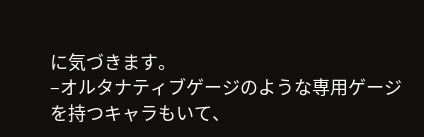に気づきます。
–オルタナティブゲージのような専用ゲージを持つキャラもいて、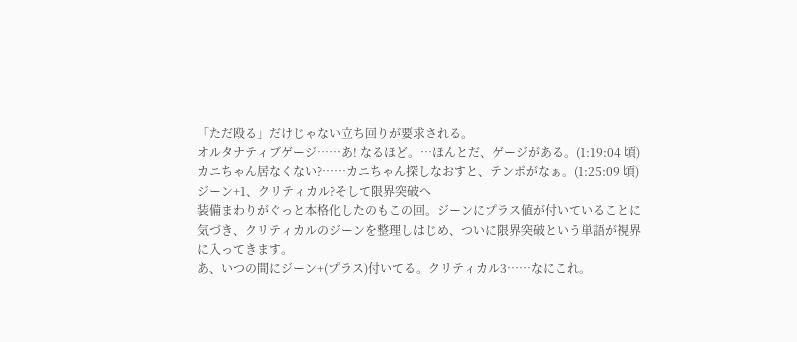「ただ殴る」だけじゃない立ち回りが要求される。
オルタナティブゲージ……あ! なるほど。…ほんとだ、ゲージがある。(1:19:04 頃)
カニちゃん居なくない?……カニちゃん探しなおすと、テンポがなぁ。(1:25:09 頃)
ジーン+1、クリティカル?そして限界突破へ
装備まわりがぐっと本格化したのもこの回。ジーンにプラス値が付いていることに気づき、クリティカルのジーンを整理しはじめ、ついに限界突破という単語が視界に入ってきます。
あ、いつの間にジーン+(プラス)付いてる。クリティカル3……なにこれ。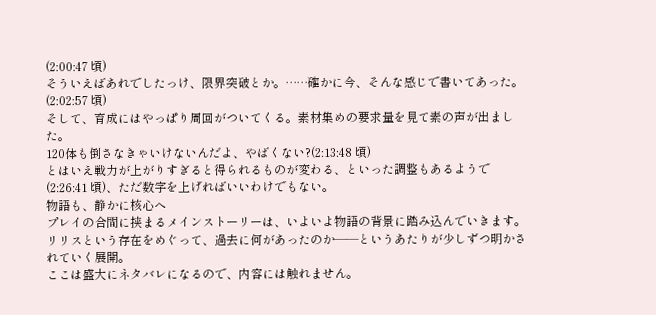(2:00:47 頃)
そういえばあれでしたっけ、限界突破とか。……確かに今、そんな感じで書いてあった。(2:02:57 頃)
そして、育成にはやっぱり周回がついてくる。素材集めの要求量を見て素の声が出ました。
120体も倒さなきゃいけないんだよ、やばくない?(2:13:48 頃)
とはいえ戦力が上がりすぎると得られるものが変わる、といった調整もあるようで(2:26:41 頃)、ただ数字を上げればいいわけでもない。
物語も、静かに核心へ
プレイの合間に挟まるメインストーリーは、いよいよ物語の背景に踏み込んでいきます。
リリスという存在をめぐって、過去に何があったのか——というあたりが少しずつ明かされていく展開。
ここは盛大にネタバレになるので、内容には触れません。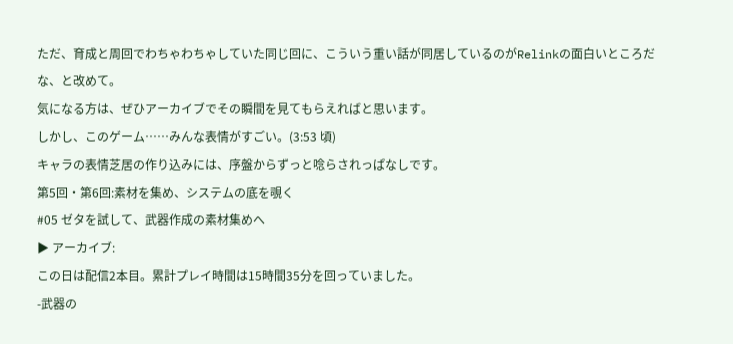ただ、育成と周回でわちゃわちゃしていた同じ回に、こういう重い話が同居しているのがRelinkの面白いところだな、と改めて。
気になる方は、ぜひアーカイブでその瞬間を見てもらえればと思います。
しかし、このゲーム……みんな表情がすごい。(3:53 頃)
キャラの表情芝居の作り込みには、序盤からずっと唸らされっぱなしです。
第5回・第6回:素材を集め、システムの底を覗く
#05 ゼタを試して、武器作成の素材集めへ
▶ アーカイブ:
この日は配信2本目。累計プレイ時間は15時間35分を回っていました。
-武器の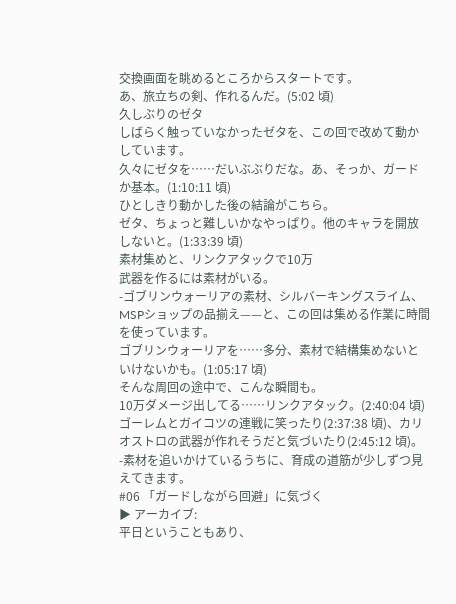交換画面を眺めるところからスタートです。
あ、旅立ちの剣、作れるんだ。(5:02 頃)
久しぶりのゼタ
しばらく触っていなかったゼタを、この回で改めて動かしています。
久々にゼタを……だいぶぶりだな。あ、そっか、ガードか基本。(1:10:11 頃)
ひとしきり動かした後の結論がこちら。
ゼタ、ちょっと難しいかなやっぱり。他のキャラを開放しないと。(1:33:39 頃)
素材集めと、リンクアタックで10万
武器を作るには素材がいる。
-ゴブリンウォーリアの素材、シルバーキングスライム、MSPショップの品揃え——と、この回は集める作業に時間を使っています。
ゴブリンウォーリアを……多分、素材で結構集めないといけないかも。(1:05:17 頃)
そんな周回の途中で、こんな瞬間も。
10万ダメージ出してる……リンクアタック。(2:40:04 頃)
ゴーレムとガイコツの連戦に笑ったり(2:37:38 頃)、カリオストロの武器が作れそうだと気づいたり(2:45:12 頃)。
-素材を追いかけているうちに、育成の道筋が少しずつ見えてきます。
#06 「ガードしながら回避」に気づく
▶ アーカイブ:
平日ということもあり、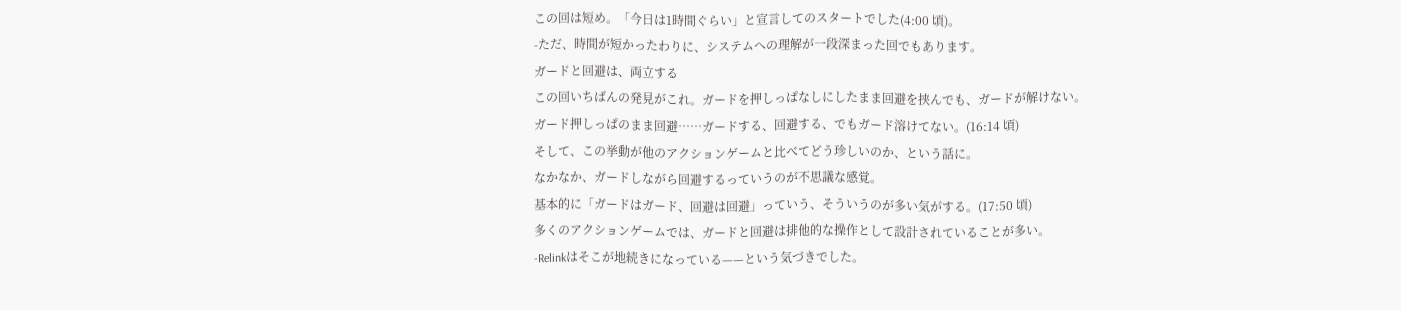この回は短め。「今日は1時間ぐらい」と宣言してのスタートでした(4:00 頃)。
-ただ、時間が短かったわりに、システムへの理解が一段深まった回でもあります。
ガードと回避は、両立する
この回いちばんの発見がこれ。ガードを押しっぱなしにしたまま回避を挟んでも、ガードが解けない。
ガード押しっぱのまま回避……ガードする、回避する、でもガード溶けてない。(16:14 頃)
そして、この挙動が他のアクションゲームと比べてどう珍しいのか、という話に。
なかなか、ガードしながら回避するっていうのが不思議な感覚。
基本的に「ガードはガード、回避は回避」っていう、そういうのが多い気がする。(17:50 頃)
多くのアクションゲームでは、ガードと回避は排他的な操作として設計されていることが多い。
-Relinkはそこが地続きになっている——という気づきでした。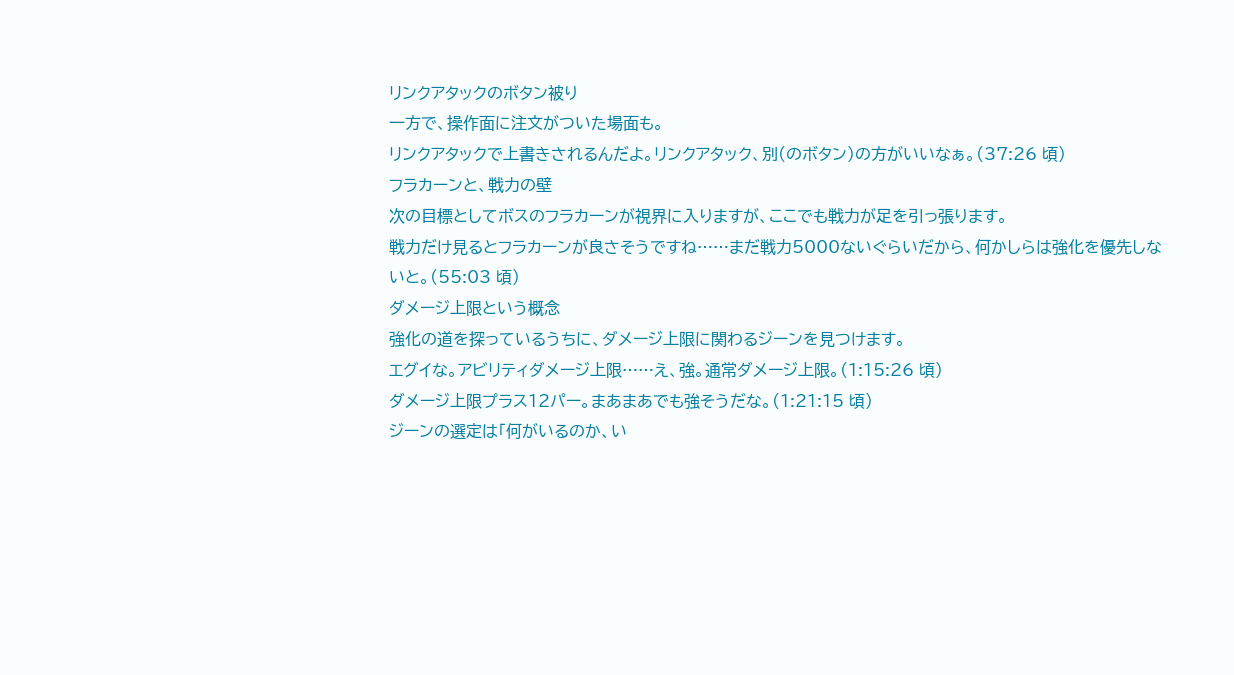リンクアタックのボタン被り
一方で、操作面に注文がついた場面も。
リンクアタックで上書きされるんだよ。リンクアタック、別(のボタン)の方がいいなぁ。(37:26 頃)
フラカーンと、戦力の壁
次の目標としてボスのフラカーンが視界に入りますが、ここでも戦力が足を引っ張ります。
戦力だけ見るとフラカーンが良さそうですね……まだ戦力5000ないぐらいだから、何かしらは強化を優先しないと。(55:03 頃)
ダメージ上限という概念
強化の道を探っているうちに、ダメージ上限に関わるジーンを見つけます。
エグイな。アビリティダメージ上限……え、強。通常ダメージ上限。(1:15:26 頃)
ダメージ上限プラス12パー。まあまあでも強そうだな。(1:21:15 頃)
ジーンの選定は「何がいるのか、い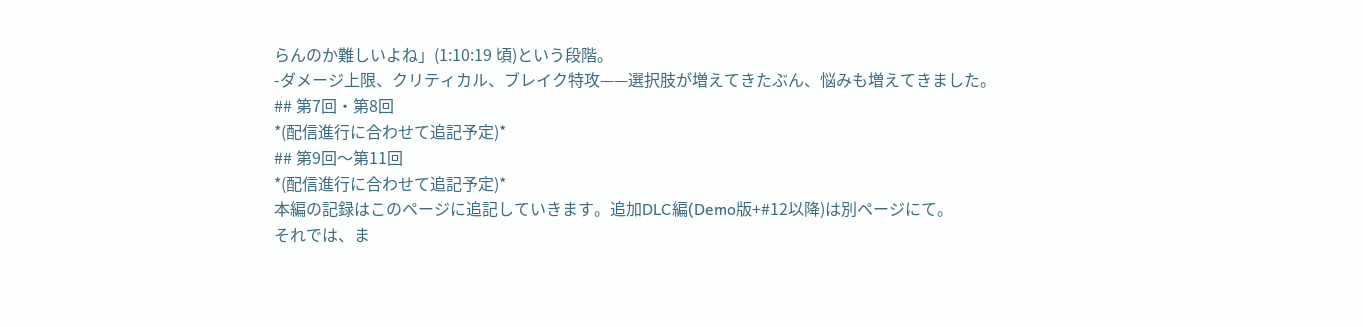らんのか難しいよね」(1:10:19 頃)という段階。
-ダメージ上限、クリティカル、ブレイク特攻——選択肢が増えてきたぶん、悩みも増えてきました。
## 第7回・第8回
*(配信進行に合わせて追記予定)*
## 第9回〜第11回
*(配信進行に合わせて追記予定)*
本編の記録はこのページに追記していきます。追加DLC編(Demo版+#12以降)は別ページにて。
それでは、ま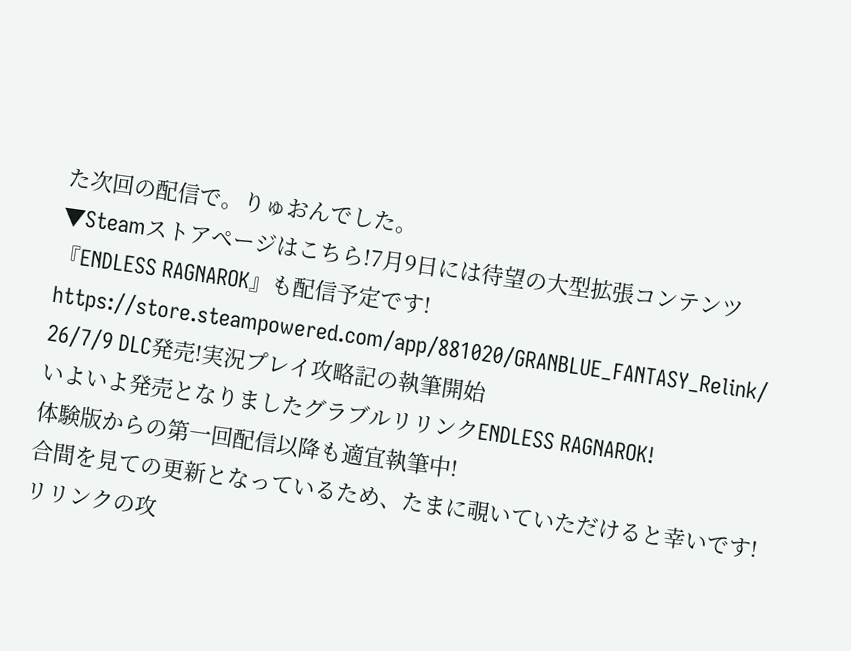た次回の配信で。りゅおんでした。
▼Steamストアページはこちら!7月9日には待望の大型拡張コンテンツ『ENDLESS RAGNAROK』も配信予定です!
https://store.steampowered.com/app/881020/GRANBLUE_FANTASY_Relink/
26/7/9 DLC発売!実況プレイ攻略記の執筆開始
いよいよ発売となりましたグラブルリリンクENDLESS RAGNAROK!
体験版からの第一回配信以降も適宜執筆中!
合間を見ての更新となっているため、たまに覗いていただけると幸いです!
リリンクの攻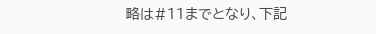略は#11までとなり、下記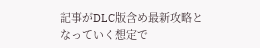記事がDLC版含め最新攻略となっていく想定で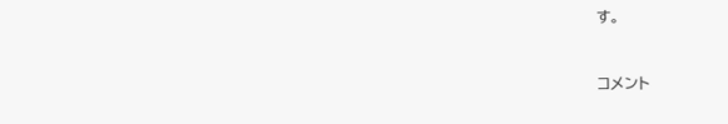す。


コメント